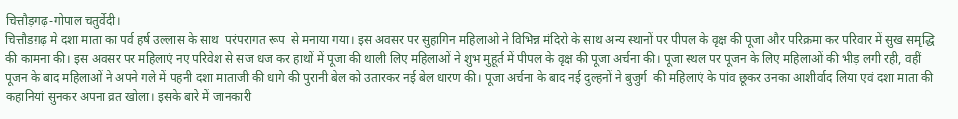चित्तौड़गढ़-गोपाल चतुर्वेदी।
चित्तौडग़ढ़ मे दशा माता का पर्व हर्ष उल्लास के साथ  परंपरागत रूप  से मनाया गया। इस अवसर पर सुहागिन महिलाओ ने विभिन्न मंदिरो के साथ अन्य स्थानों पर पीपल के वृक्ष की पूजा और परिक्रमा कर परिवार में सुख समृद्धि की कामना की। इस अवसर पर महिलाएं नए परिवेश से सज धज कर हाथों में पूजा की थाली लिए महिलाओं ने शुभ मुहूर्त में पीपल के वृक्ष की पूजा अर्चना की। पूजा स्थल पर पूजन के लिए महिलाओं की भीड़ लगी रही, वहीं पूजन के बाद महिलाओं ने अपने गले में पहनी दशा माताजी की धागे की पुरानी बेल को उतारकर नई बेल धारण की। पूजा अर्चना के बाद नई दुल्हनों ने बुजुर्ग  की महिलाएं के पांव छूकर उनका आशीर्वाद लिया एवं दशा माता की कहानियां सुनकर अपना व्रत खोला। इसके बारे में जानकारी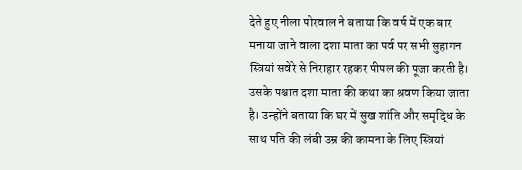देते हुए नीला पोरवाल ने बताया कि वर्ष में एक बार मनाया जाने वाला दशा माता का पर्व पर सभी सुहागन स्त्रियां सवेरे से निराहार रहकर पीपल की पूजा करती है। उसके पश्चात दशा माता की कथा का श्रवण किया जाता है। उन्होंने बताया कि घर में सुख शांति और समृद्धि के साथ पति की लंबी उम्र की कामना के लिए स्त्रियां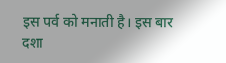इस पर्व को मनाती है। इस बार दशा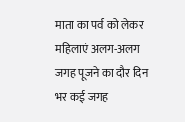माता का पर्व को लेकर महिलाएं अलग-अलग जगह पूजने का दौर दिन भर कई जगह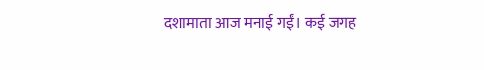दशामाता आज मनाई गईं। कई जगह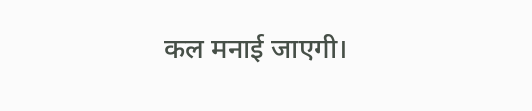कल मनाई जाएगी।